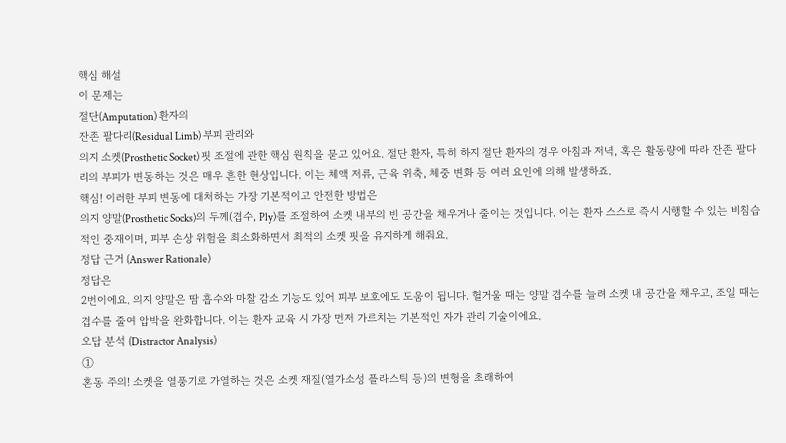핵심 해설
이 문제는
절단(Amputation) 환자의
잔존 팔다리(Residual Limb) 부피 관리와
의지 소켓(Prosthetic Socket) 핏 조절에 관한 핵심 원칙을 묻고 있어요. 절단 환자, 특히 하지 절단 환자의 경우 아침과 저녁, 혹은 활동량에 따라 잔존 팔다리의 부피가 변동하는 것은 매우 흔한 현상입니다. 이는 체액 저류, 근육 위축, 체중 변화 등 여러 요인에 의해 발생하죠.
핵심! 이러한 부피 변동에 대처하는 가장 기본적이고 안전한 방법은
의지 양말(Prosthetic Socks)의 두께(겹수, Ply)를 조절하여 소켓 내부의 빈 공간을 채우거나 줄이는 것입니다. 이는 환자 스스로 즉시 시행할 수 있는 비침습적인 중재이며, 피부 손상 위험을 최소화하면서 최적의 소켓 핏을 유지하게 해줘요.
정답 근거 (Answer Rationale)
정답은
2번이에요. 의지 양말은 땀 흡수와 마찰 감소 기능도 있어 피부 보호에도 도움이 됩니다. 헐거울 때는 양말 겹수를 늘려 소켓 내 공간을 채우고, 조일 때는 겹수를 줄여 압박을 완화합니다. 이는 환자 교육 시 가장 먼저 가르치는 기본적인 자가 관리 기술이에요.
오답 분석 (Distractor Analysis)
①
혼동 주의! 소켓을 열풍기로 가열하는 것은 소켓 재질(열가소성 플라스틱 등)의 변형을 초래하여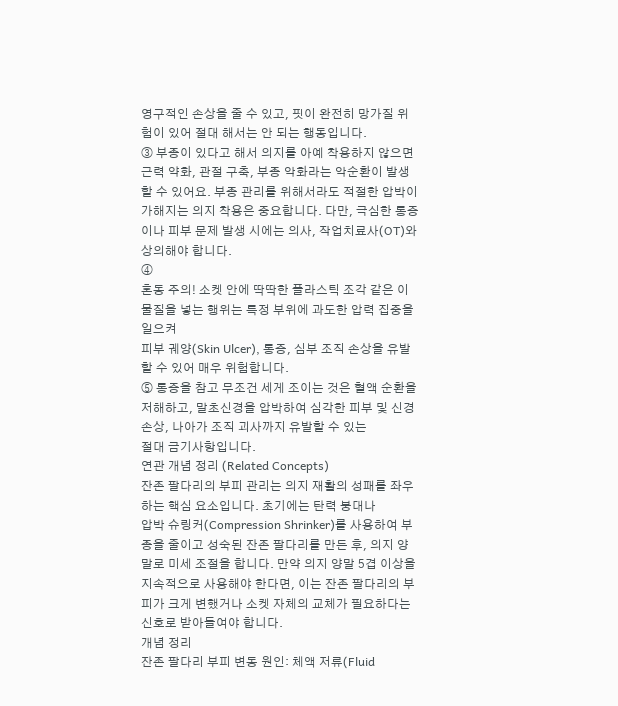영구적인 손상을 줄 수 있고, 핏이 완전히 망가질 위험이 있어 절대 해서는 안 되는 행동입니다.
③ 부종이 있다고 해서 의지를 아예 착용하지 않으면 근력 약화, 관절 구축, 부종 악화라는 악순환이 발생할 수 있어요. 부종 관리를 위해서라도 적절한 압박이 가해지는 의지 착용은 중요합니다. 다만, 극심한 통증이나 피부 문제 발생 시에는 의사, 작업치료사(OT)와 상의해야 합니다.
④
혼동 주의! 소켓 안에 딱딱한 플라스틱 조각 같은 이물질을 넣는 행위는 특정 부위에 과도한 압력 집중을 일으켜
피부 궤양(Skin Ulcer), 통증, 심부 조직 손상을 유발할 수 있어 매우 위험합니다.
⑤ 통증을 참고 무조건 세게 조이는 것은 혈액 순환을 저해하고, 말초신경을 압박하여 심각한 피부 및 신경 손상, 나아가 조직 괴사까지 유발할 수 있는
절대 금기사항입니다.
연관 개념 정리 (Related Concepts)
잔존 팔다리의 부피 관리는 의지 재활의 성패를 좌우하는 핵심 요소입니다. 초기에는 탄력 붕대나
압박 슈링커(Compression Shrinker)를 사용하여 부종을 줄이고 성숙된 잔존 팔다리를 만든 후, 의지 양말로 미세 조절을 합니다. 만약 의지 양말 5겹 이상을 지속적으로 사용해야 한다면, 이는 잔존 팔다리의 부피가 크게 변했거나 소켓 자체의 교체가 필요하다는 신호로 받아들여야 합니다.
개념 정리
잔존 팔다리 부피 변동 원인: 체액 저류(Fluid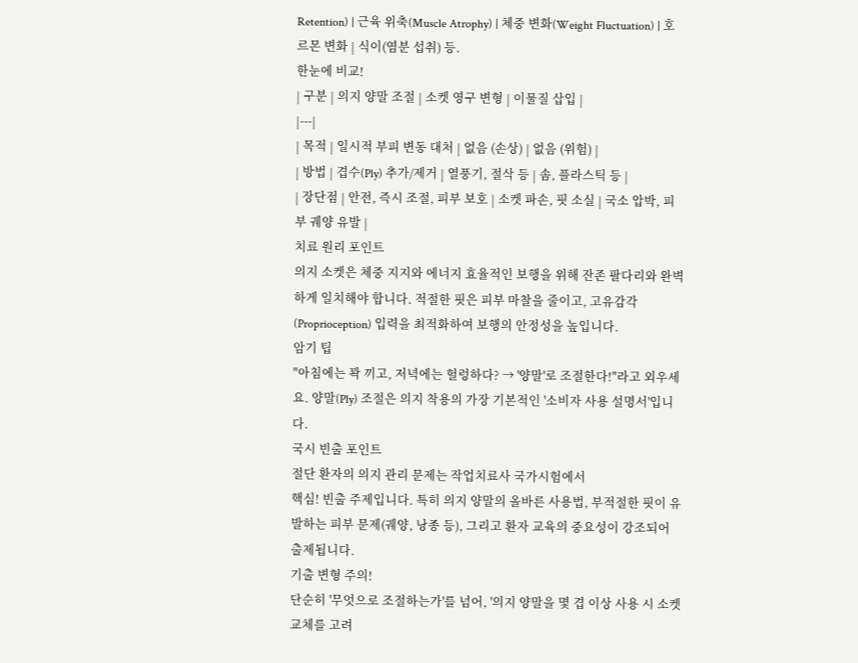Retention) | 근육 위축(Muscle Atrophy) | 체중 변화(Weight Fluctuation) | 호르몬 변화 | 식이(염분 섭취) 등.
한눈에 비교!
| 구분 | 의지 양말 조절 | 소켓 영구 변형 | 이물질 삽입 |
|---|
| 목적 | 일시적 부피 변동 대처 | 없음 (손상) | 없음 (위험) |
| 방법 | 겹수(Ply) 추가/제거 | 열풍기, 절삭 등 | 솜, 플라스틱 등 |
| 장단점 | 안전, 즉시 조절, 피부 보호 | 소켓 파손, 핏 소실 | 국소 압박, 피부 궤양 유발 |
치료 원리 포인트
의지 소켓은 체중 지지와 에너지 효율적인 보행을 위해 잔존 팔다리와 완벽하게 일치해야 합니다. 적절한 핏은 피부 마찰을 줄이고, 고유감각(Proprioception) 입력을 최적화하여 보행의 안정성을 높입니다.
암기 팁
"아침에는 꽉 끼고, 저녁에는 헐렁하다? → '양말'로 조절한다!"라고 외우세요. 양말(Ply) 조절은 의지 착용의 가장 기본적인 '소비자 사용 설명서'입니다.
국시 빈출 포인트
절단 환자의 의지 관리 문제는 작업치료사 국가시험에서
핵심! 빈출 주제입니다. 특히 의지 양말의 올바른 사용법, 부적절한 핏이 유발하는 피부 문제(궤양, 낭종 등), 그리고 환자 교육의 중요성이 강조되어 출제됩니다.
기출 변형 주의!
단순히 '무엇으로 조절하는가'를 넘어, '의지 양말을 몇 겹 이상 사용 시 소켓 교체를 고려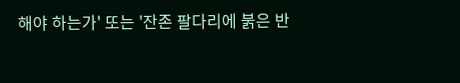해야 하는가' 또는 '잔존 팔다리에 붉은 반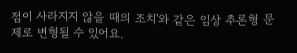점이 사라지지 않을 때의 조치'와 같은 임상 추론형 문제로 변형될 수 있어요.